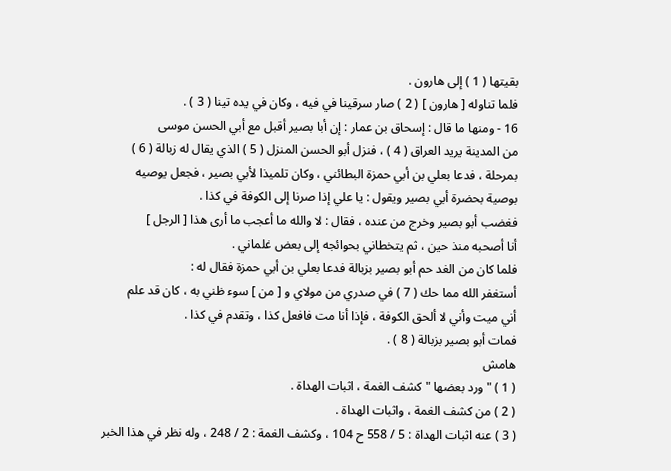بقيتها ( 1 ) إلى هارون .
فلما تناوله [ هارون ] ( 2 ) صار سرقينا في فيه ، وكان في يده تينا ( 3 ) .
16 - ومنها ما قال : إسحاق بن عمار : إن أبا بصير أقبل مع أبي الحسن موسى
من المدينة يريد العراق ( 4 ) ، فنزل أبو الحسن المنزل ( 5 ) الذي يقال له زبالة ( 6 )
بمرحلة ، فدعا بعلي بن أبي حمزة البطائني ، وكان تلميذا لأبي بصير ، فجعل يوصيه
بوصية بحضرة أبي بصير ويقول : يا علي إذا صرنا إلى الكوفة في كذا .
فغضب أبو بصير وخرج من عنده ، فقال : لا والله ما أعجب ما أرى هذا [ الرجل ]
أنا أصحبه منذ حين ، ثم يتخطاني بحوائجه إلى بعض غلماني .
فلما كان من الغد حم أبو بصير بزبالة فدعا بعلي بن أبي حمزة فقال له :
أستغفر الله مما حك ( 7 ) في صدري من مولاي و [ من ] سوء ظني به ، كان قد علم
أني ميت وأني لا ألحق الكوفة ، فإذا أنا مت فافعل كذا ، وتقدم في كذا .
فمات أبو بصير بزبالة ( 8 ) .
هامش
( 1 ) " ورد بعضها " كشف الغمة ، اثبات الهداة .
( 2 ) من كشف الغمة ، واثبات الهداة .
( 3 ) عنه اثبات الهداة : 5 / 558 ح 104 ، وكشف الغمة : 2 / 248 ، وله نظر في هذا الخبر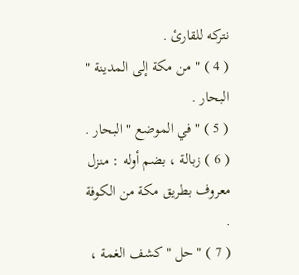نتركه للقارئ .
( 4 ) " من مكة إلى المدينة " البحار .
( 5 ) " في الموضع " البحار .
( 6 ) زبالة ، بضم أوله : منزل معروف بطريق مكة من الكوفة .
( 7 ) " حل " كشف الغمة ،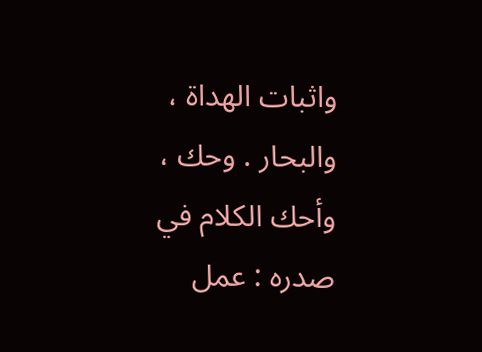واثبات الهداة ، والبحار . وحك ، وأحك الكلام في صدره : عمل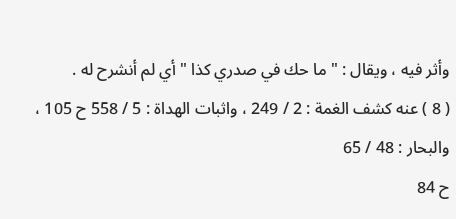وأثر فيه ، ويقال : " ما حك في صدري كذا " أي لم أنشرح له .
( 8 ) عنه كشف الغمة : 2 / 249 ، واثبات الهداة : 5 / 558 ح 105 ، والبحار : 48 / 65
ح 84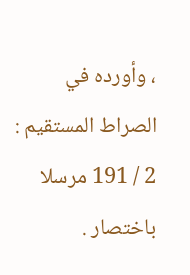، وأورده في الصراط المستقيم : 2 / 191 مرسلا باختصار .